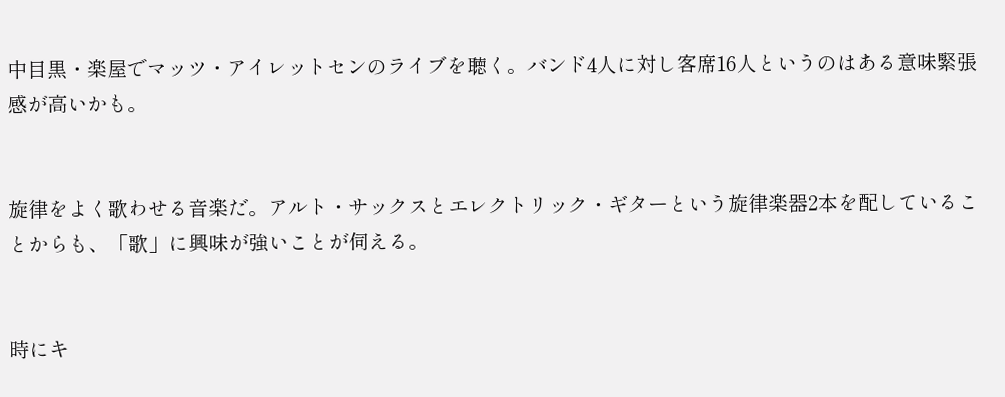中目黒・楽屋でマッツ・アイレットセンのライブを聴く。バンド4人に対し客席16人というのはある意味緊張感が高いかも。


旋律をよく歌わせる音楽だ。アルト・サックスとエレクトリック・ギターという旋律楽器2本を配していることからも、「歌」に興味が強いことが伺える。


時にキ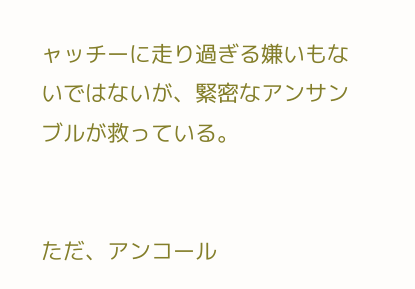ャッチーに走り過ぎる嫌いもないではないが、緊密なアンサンブルが救っている。


ただ、アンコール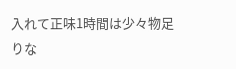入れて正味1時間は少々物足りな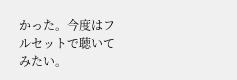かった。今度はフルセットで聴いてみたい。